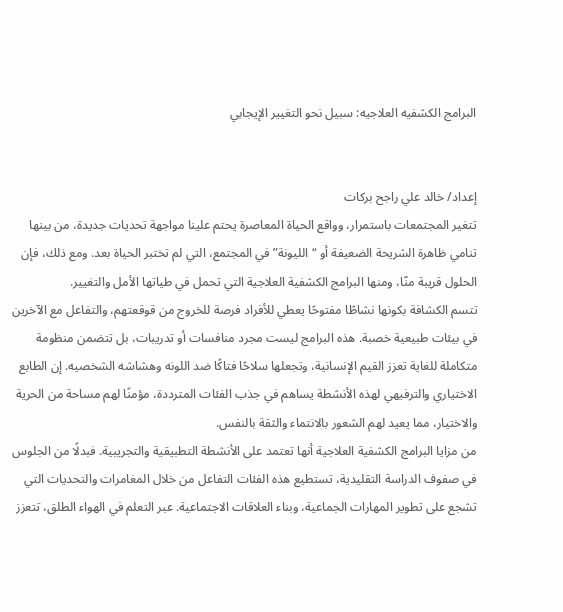البرامج الكشفيه العلاجيه: سبيل نحو التغيير الإيجابي


إعداد/ خالد علي راجح بركات
تتغير المجتمعات باستمرار، وواقع الحياة المعاصرة يحتم علينا مواجهة تحديات جديدة، من بينها تنامي ظاهرة الشريحة الضعيفة أو “الليونة” في المجتمع، التي لم تختبر الحياة بعد. ومع ذلك، فإن الحلول قريبة منّا، ومنها البرامج الكشفية العلاجية التي تحمل في طياتها الأمل والتغيير.
تتسم الكشافة بكونها نشاطًا مفتوحًا يعطي للأفراد فرصة للخروج من قوقعتهم، والتفاعل مع الآخرين في بيئات طبيعية خصبة. هذه البرامج ليست مجرد منافسات أو تدريبات، بل تتضمن منظومة متكاملة للغاية تعزز القيم الإنسانية، وتجعلها سلاحًا فتاكًا ضد اللونه وهشاشه الشخصيه. إن الطابع الاختياري والترفيهي لهذه الأنشطة يساهم في جذب الفئات المترددة، مؤمنًا لهم مساحة من الحرية والاختيار، مما يعيد لهم الشعور بالانتماء والثقة بالنفس.
من مزايا البرامج الكشفية العلاجية أنها تعتمد على الأنشطة التطبيقية والتجريبية. فبدلًا من الجلوس في صفوف الدراسة التقليدية، تستطيع هذه الفئات التفاعل من خلال المغامرات والتحديات التي تشجع على تطوير المهارات الجماعية، وبناء العلاقات الاجتماعية. عبر التعلم في الهواء الطلق، تتعزز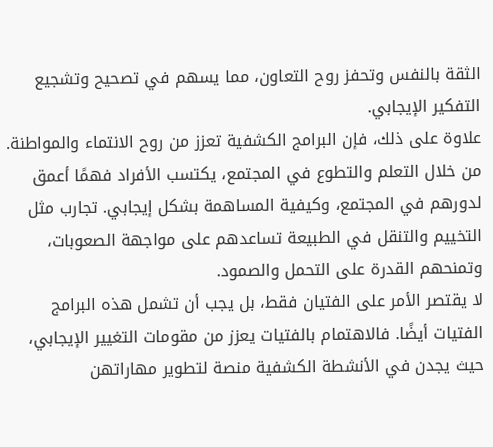الثقة بالنفس وتحفز روح التعاون، مما يسهم في تصحيح وتشجيع التفكير الإيجابي.
علاوة على ذلك، فإن البرامج الكشفية تعزز من روح الانتماء والمواطنة. من خلال التعلم والتطوع في المجتمع، يكتسب الأفراد فهمًا أعمق لدورهم في المجتمع، وكيفية المساهمة بشكل إيجابي. تجارب مثل التخييم والتنقل في الطبيعة تساعدهم على مواجهة الصعوبات، وتمنحهم القدرة على التحمل والصمود.
لا يقتصر الأمر على الفتيان فقط، بل يجب أن تشمل هذه البرامج الفتيات أيضًا. فالاهتمام بالفتيات يعزز من مقومات التغيير الإيجابي، حيث يجدن في الأنشطة الكشفية منصة لتطوير مهاراتهن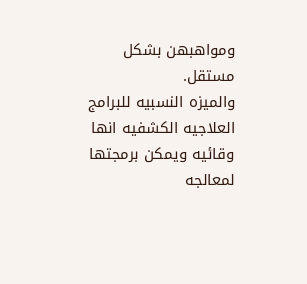ومواهبهن بشكل مستقل.
والميزه النسبيه للبرامج العلاجيه الكشفيه انها وقائيه ويمكن برمجتها لمعالجه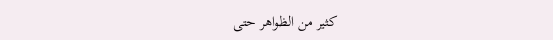كثير من الظواهر حتى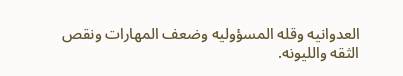العدوانيه وقله المسؤوليه وضعف المهارات ونقص الثقه والليونه.